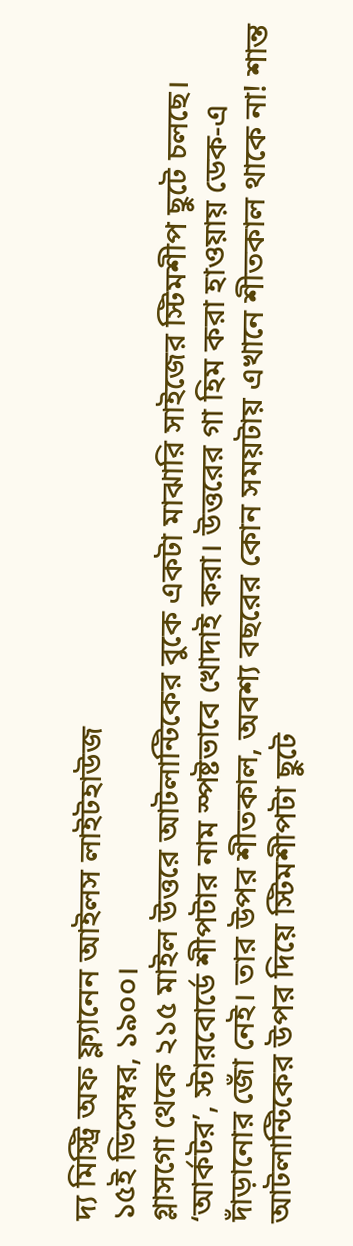দ্য মিস্ট্রি অফ ফ্ল্যানেন আইলস লাইটহাউজ
১৫ই ডিসেম্বর, ১৯০০।
গ্লাসগো থেকে ২১৫ মাইল উত্তরে আটলান্টিকের বুকে একটা মাঝারি সাইজের স্টিমশীপ ছুটে চলছে। ‘আর্কটর’, স্টারবোর্ডে শীপটার নাম স্পষ্টভাবে খোদাই করা। উত্তরের গা হিম করা হাওয়ায় ডেক-এ দাঁড়ানোর জোঁ নেই। তার উপর শীতকাল, অবশ্য বছরের কোন সময়টায় এখানে শীতকাল থাকে না! শান্ত আটলান্টিকের উপর দিয়ে স্টিমশীপটা ছুটে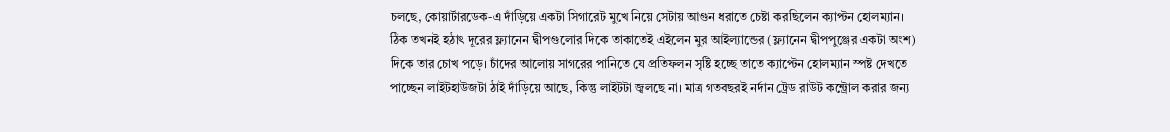চলছে, কোয়ার্টারডেক-এ দাঁড়িয়ে একটা সিগারেট মুখে নিয়ে সেটায় আগুন ধরাতে চেষ্টা করছিলেন ক্যাপ্টন হোলম্যান। ঠিক তখনই হঠাৎ দূরের ফ্ল্যানেন দ্বীপগুলোর দিকে তাকাতেই এইলেন মুর আইল্যান্ডের (ফ্ল্যানেন দ্বীপপুঞ্জের একটা অংশ) দিকে তার চোখ পড়ে। চাঁদের আলোয় সাগরের পানিতে যে প্রতিফলন সৃষ্টি হচ্ছে তাতে ক্যাপ্টেন হোলম্যান স্পষ্ট দেখতে পাচ্ছেন লাইটহাউজটা ঠাই দাঁড়িয়ে আছে, কিন্তু লাইটটা জ্বলছে না। মাত্র গতবছরই নর্দান ট্রেড রাউট কন্ট্রোল করার জন্য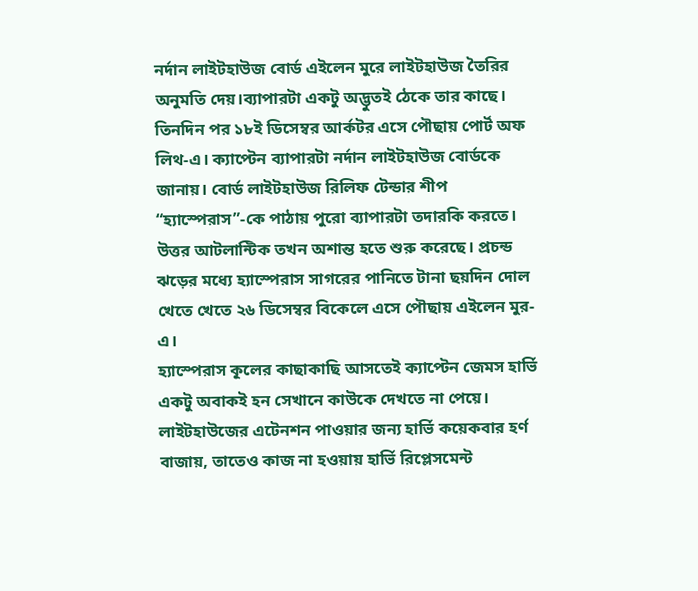নর্দান লাইটহাউজ বোর্ড এইলেন মুরে লাইটহাউজ তৈরির অনুমতি দেয়।ব্যাপারটা একটু অদ্ভুতই ঠেকে তার কাছে।
তিনদিন পর ১৮ই ডিসেম্বর আর্কটর এসে পৌছায় পোর্ট অফ লিথ-এ। ক্যাপ্টেন ব্যাপারটা নর্দান লাইটহাউজ বোর্ডকে জানায়। বোর্ড লাইটহাউজ রিলিফ টেন্ডার শীপ “হ্যাস্পেরাস”-কে পাঠায় পুরো ব্যাপারটা তদারকি করতে। উত্তর আটলান্টিক তখন অশান্ত হতে শুরু করেছে। প্রচন্ড ঝড়ের মধ্যে হ্যাস্পেরাস সাগরের পানিতে টানা ছয়দিন দোল খেতে খেতে ২৬ ডিসেম্বর বিকেলে এসে পৌছায় এইলেন মুর-এ।
হ্যাস্পেরাস কূলের কাছাকাছি আসতেই ক্যাপ্টেন জেমস হার্ভি একটু অবাকই হন সেখানে কাউকে দেখতে না পেয়ে। লাইটহাউজের এটেনশন পাওয়ার জন্য হার্ভি কয়েকবার হর্ণ বাজায়, তাতেও কাজ না হওয়ায় হার্ভি রিপ্লেসমেন্ট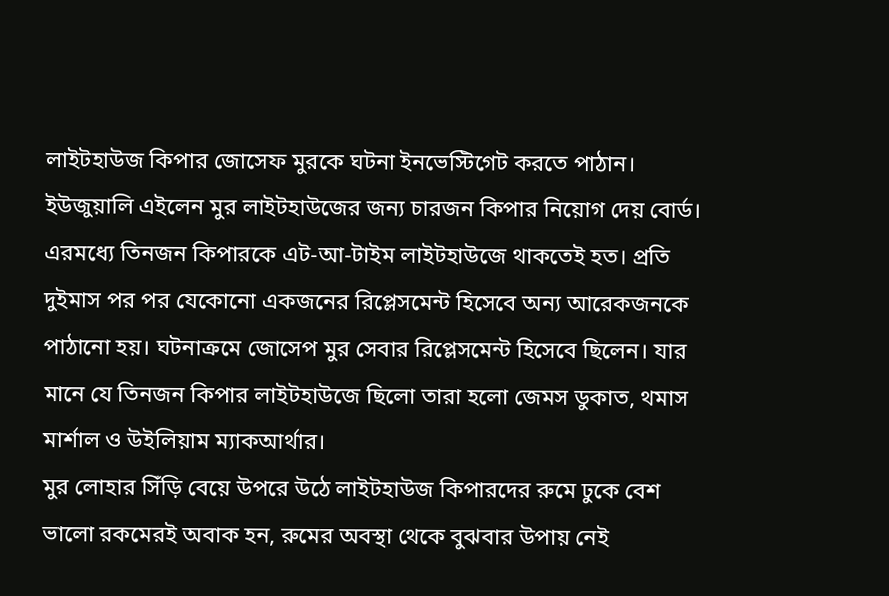লাইটহাউজ কিপার জোসেফ মুরকে ঘটনা ইনভেস্টিগেট করতে পাঠান।
ইউজুয়ালি এইলেন মুর লাইটহাউজের জন্য চারজন কিপার নিয়োগ দেয় বোর্ড। এরমধ্যে তিনজন কিপারকে এট-আ-টাইম লাইটহাউজে থাকতেই হত। প্রতি দুইমাস পর পর যেকোনো একজনের রিপ্লেসমেন্ট হিসেবে অন্য আরেকজনকে পাঠানো হয়। ঘটনাক্রমে জোসেপ মুর সেবার রিপ্লেসমেন্ট হিসেবে ছিলেন। যার মানে যে তিনজন কিপার লাইটহাউজে ছিলো তারা হলো জেমস ডুকাত, থমাস মার্শাল ও উইলিয়াম ম্যাকআর্থার।
মুর লোহার সিঁড়ি বেয়ে উপরে উঠে লাইটহাউজ কিপারদের রুমে ঢুকে বেশ ভালো রকমেরই অবাক হন, রুমের অবস্থা থেকে বুঝবার উপায় নেই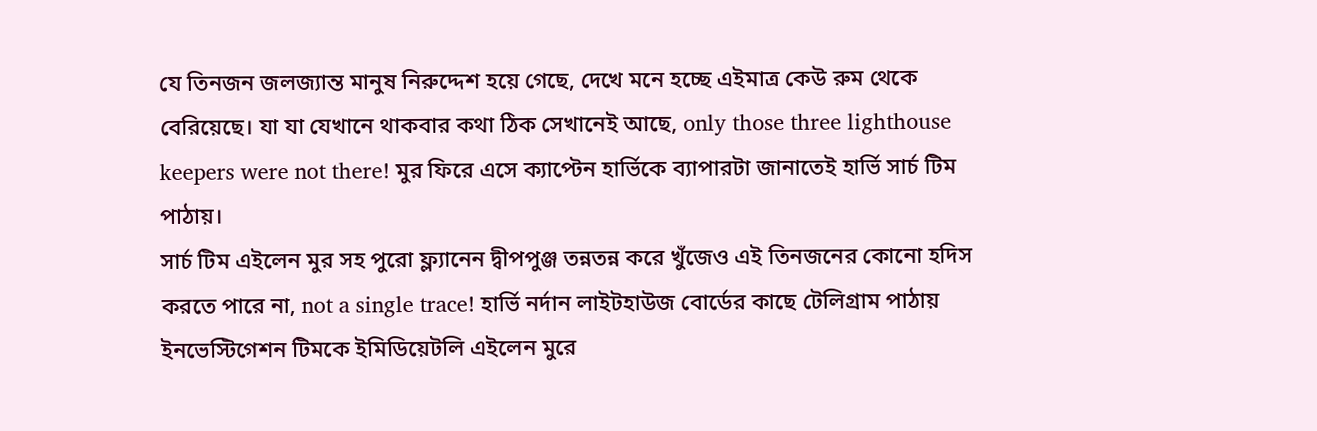যে তিনজন জলজ্যান্ত মানুষ নিরুদ্দেশ হয়ে গেছে, দেখে মনে হচ্ছে এইমাত্র কেউ রুম থেকে বেরিয়েছে। যা যা যেখানে থাকবার কথা ঠিক সেখানেই আছে, only those three lighthouse keepers were not there! মুর ফিরে এসে ক্যাপ্টেন হার্ভিকে ব্যাপারটা জানাতেই হার্ভি সার্চ টিম পাঠায়।
সার্চ টিম এইলেন মুর সহ পুরো ফ্ল্যানেন দ্বীপপুঞ্জ তন্নতন্ন করে খুঁজেও এই তিনজনের কোনো হদিস করতে পারে না, not a single trace! হার্ভি নর্দান লাইটহাউজ বোর্ডের কাছে টেলিগ্রাম পাঠায় ইনভেস্টিগেশন টিমকে ইমিডিয়েটলি এইলেন মুরে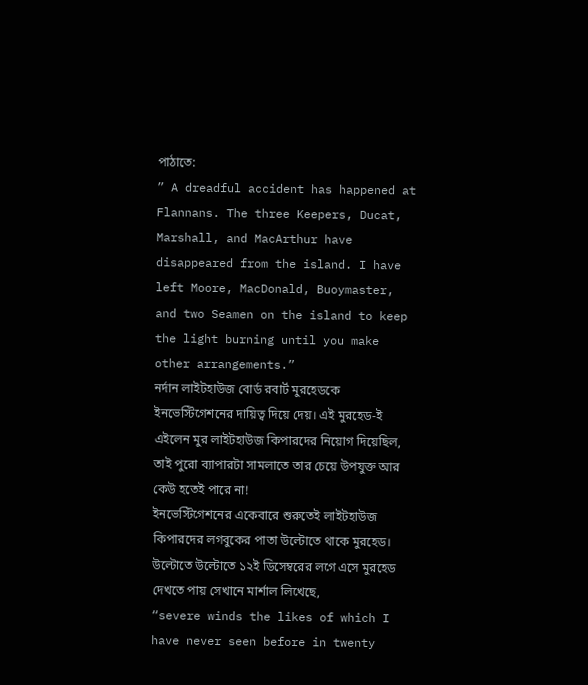পাঠাতে:
” A dreadful accident has happened at Flannans. The three Keepers, Ducat, Marshall, and MacArthur have disappeared from the island. I have left Moore, MacDonald, Buoymaster, and two Seamen on the island to keep the light burning until you make other arrangements.”
নর্দান লাইটহাউজ বোর্ড রবার্ট মুরহেডকে ইনভেস্টিগেশনের দায়িত্ব দিয়ে দেয়। এই মুরহেড-ই এইলেন মুর লাইটহাউজ কিপারদের নিয়োগ দিয়েছিল, তাই পুরো ব্যাপারটা সামলাতে তার চেয়ে উপযুক্ত আর কেউ হতেই পারে না!
ইনভেস্টিগেশনের একেবারে শুরুতেই লাইটহাউজ কিপারদের লগবুকের পাতা উল্টোতে থাকে মুরহেড। উল্টোতে উল্টোতে ১২ই ডিসেম্বরের লগে এসে মুরহেড দেখতে পায় সেখানে মার্শাল লিখেছে,
“severe winds the likes of which I have never seen before in twenty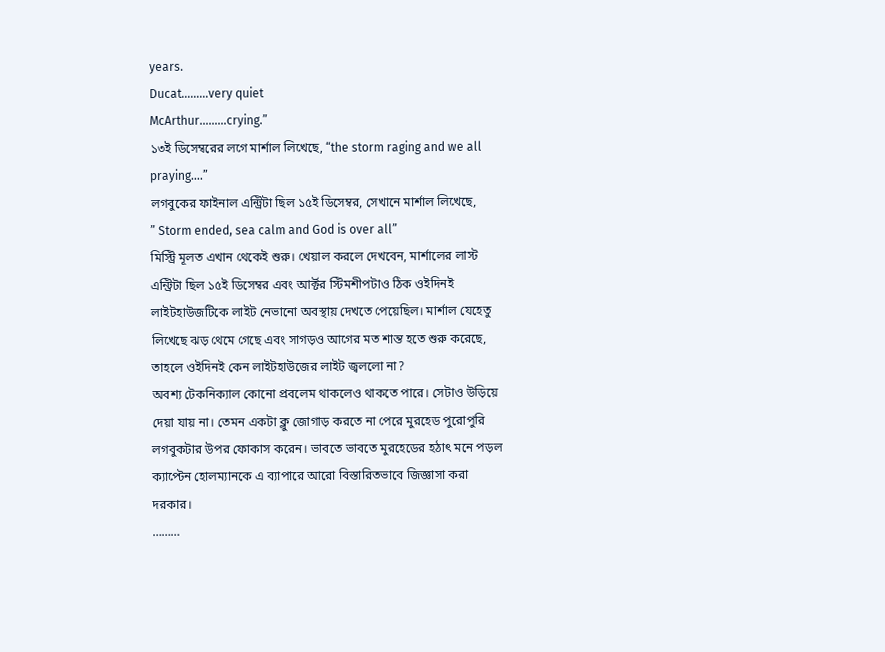years.
Ducat………very quiet
McArthur………crying.”
১৩ই ডিসেম্বরের লগে মার্শাল লিখেছে, “the storm raging and we all praying….”
লগবুকের ফাইনাল এন্ট্রিটা ছিল ১৫ই ডিসেম্বর, সেখানে মার্শাল লিখেছে,
” Storm ended, sea calm and God is over all”
মিস্ট্রি মূলত এখান থেকেই শুরু। খেয়াল করলে দেখবেন, মার্শালের লাস্ট এন্ট্রিটা ছিল ১৫ই ডিসেম্বর এবং আর্ক্টর স্টিমশীপটাও ঠিক ওইদিনই লাইটহাউজটিকে লাইট নেভানো অবস্থায় দেখতে পেয়েছিল। মার্শাল যেহেতু লিখেছে ঝড় থেমে গেছে এবং সাগড়ও আগের মত শান্ত হতে শুরু করেছে, তাহলে ওইদিনই কেন লাইটহাউজের লাইট জ্বললো না?
অবশ্য টেকনিক্যাল কোনো প্রবলেম থাকলেও থাকতে পারে। সেটাও উড়িয়ে দেয়া যায় না। তেমন একটা ক্লু জোগাড় করতে না পেরে মুরহেড পুরোপুরি লগবুকটার উপর ফোকাস করেন। ভাবতে ভাবতে মুরহেডের হঠাৎ মনে পড়ল ক্যাপ্টেন হোলম্যানকে এ ব্যাপারে আরো বিস্তারিতভাবে জিজ্ঞাসা করা দরকার।
………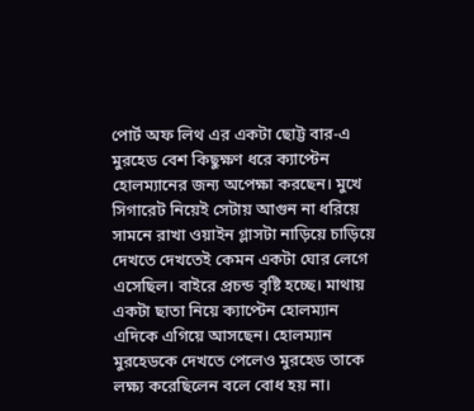পোর্ট অফ লিথ এর একটা ছোট্ট বার-এ মুরহেড বেশ কিছুক্ষণ ধরে ক্যাপ্টেন হোলম্যানের জন্য অপেক্ষা করছেন। মুখে সিগারেট নিয়েই সেটায় আগুন না ধরিয়ে সামনে রাখা ওয়াইন গ্লাসটা নাড়িয়ে চাড়িয়ে দেখতে দেখতেই কেমন একটা ঘোর লেগে এসেছিল। বাইরে প্রচন্ড বৃষ্টি হচ্ছে। মাথায় একটা ছাতা নিয়ে ক্যাপ্টেন হোলম্যান এদিকে এগিয়ে আসছেন। হোলম্যান মুরহেডকে দেখতে পেলেও মুরহেড তাকে লক্ষ্য করেছিলেন বলে বোধ হয় না।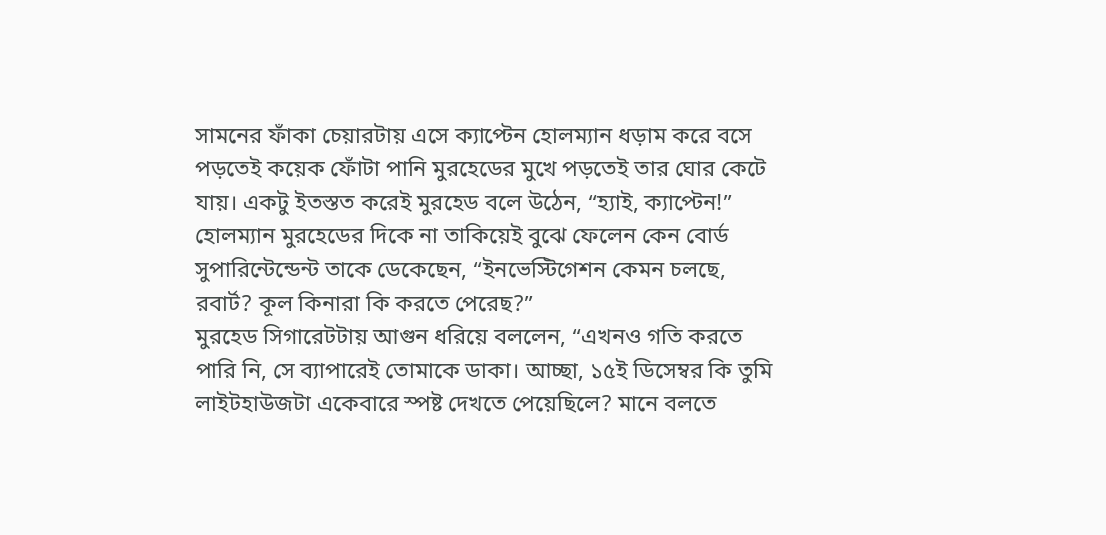সামনের ফাঁকা চেয়ারটায় এসে ক্যাপ্টেন হোলম্যান ধড়াম করে বসে পড়তেই কয়েক ফোঁটা পানি মুরহেডের মুখে পড়তেই তার ঘোর কেটে যায়। একটু ইতস্তত করেই মুরহেড বলে উঠেন, “হ্যাই, ক্যাপ্টেন!”
হোলম্যান মুরহেডের দিকে না তাকিয়েই বুঝে ফেলেন কেন বোর্ড সুপারিন্টেন্ডেন্ট তাকে ডেকেছেন, “ইনভেস্টিগেশন কেমন চলছে, রবার্ট? কূল কিনারা কি করতে পেরেছ?”
মুরহেড সিগারেটটায় আগুন ধরিয়ে বললেন, “এখনও গতি করতে পারি নি, সে ব্যাপারেই তোমাকে ডাকা। আচ্ছা, ১৫ই ডিসেম্বর কি তুমি লাইটহাউজটা একেবারে স্পষ্ট দেখতে পেয়েছিলে? মানে বলতে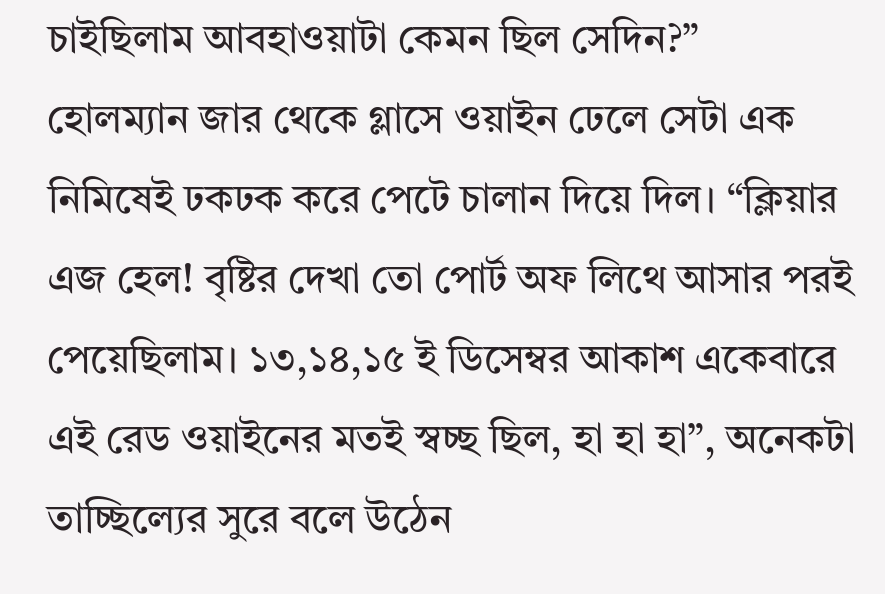চাইছিলাম আবহাওয়াটা কেমন ছিল সেদিন?”
হোলম্যান জার থেকে গ্লাসে ওয়াইন ঢেলে সেটা এক নিমিষেই ঢকঢক করে পেটে চালান দিয়ে দিল। “ক্লিয়ার এজ হেল! বৃষ্টির দেখা তো পোর্ট অফ লিথে আসার পরই পেয়েছিলাম। ১৩,১৪,১৫ ই ডিসেম্বর আকাশ একেবারে এই রেড ওয়াইনের মতই স্বচ্ছ ছিল, হা হা হা”, অনেকটা তাচ্ছিল্যের সুরে বলে উঠেন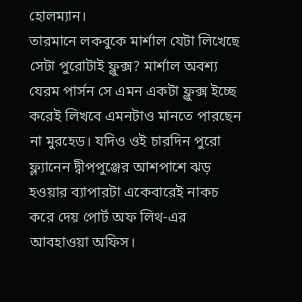হোলম্যান।
তারমানে লকবুকে মার্শাল যেটা লিখেছে সেটা পুরোটাই ফ্লুক্স? মার্শাল অবশ্য যেরম পার্সন সে এমন একটা ফ্লুক্স ইচ্ছে করেই লিখবে এমনটাও মানতে পারছেন না মুরহেড। যদিও ওই চারদিন পুরো ফ্ল্যানেন দ্বীপপুঞ্জের আশপাশে ঝড় হওয়ার ব্যাপারটা একেবারেই নাকচ করে দেয় পোর্ট অফ লিথ-এর আবহাওয়া অফিস।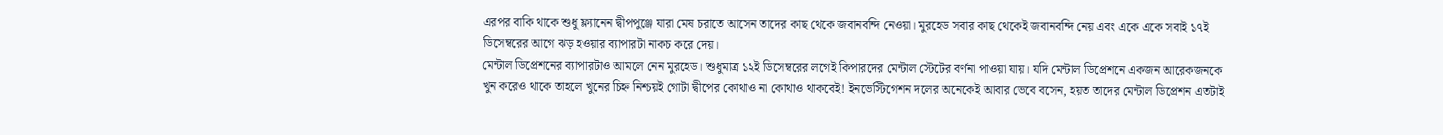এরপর বাকি থাকে শুধু ফ্ল্যানেন দ্বীপপুঞ্জে যারা মেষ চরাতে আসেন তাদের কাছ থেকে জবানবন্দি নেওয়া। মুরহেড সবার কাছ থেকেই জবানবন্দি নেয় এবং একে একে সবাই ১৭ই ডিসেম্বরের আগে ঝড় হওয়ার ব্যাপারটা নাকচ করে দেয়।
মেন্টাল ডিপ্রেশনের ব্যাপারটাও আমলে নেন মুরহেড। শুধুমাত্র ১২ই ডিসেম্বরের লগেই কিপারদের মেন্টাল স্টেটের বর্ণনা পাওয়া যায়। যদি মেন্টাল ডিপ্রেশনে একজন আরেকজনকে খুন করেও থাকে তাহলে খুনের চিহ্ন নিশ্চয়ই গোটা দ্বীপের কোথাও না কোথাও থাকবেই! ইনভেস্টিগেশন দলের অনেকেই আবার ভেবে বসেন, হয়ত তাদের মেন্টাল ডিপ্রেশন এতটাই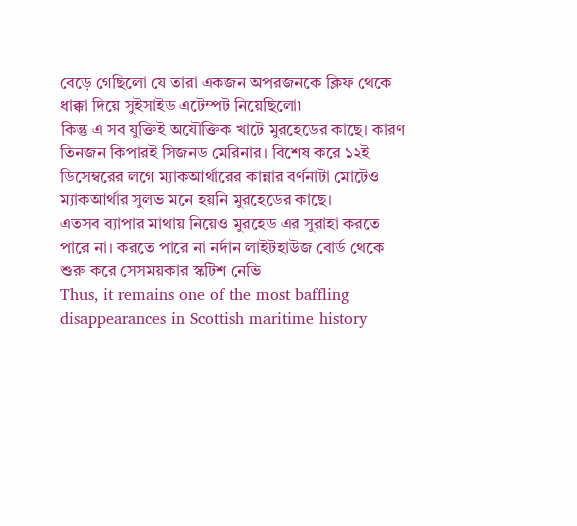বেড়ে গেছিলো যে তারা একজন অপরজনকে ক্লিফ থেকে ধাক্কা দিয়ে সুইসাইড এটেম্পট নিয়েছিলো৷
কিন্তু এ সব যুক্তিই অযৌক্তিক খাটে মুরহেডের কাছে। কারণ তিনজন কিপারই সিজনড মেরিনার। বিশেষ করে ১২ই ডিসেম্বরের লগে ম্যাকআর্থারের কান্নার বর্ণনাটা মোটেও ম্যাকআর্থার সুলভ মনে হয়নি মুরহেডের কাছে।
এতসব ব্যাপার মাথায় নিয়েও মুরহেড এর সুরাহা করতে পারে না। করতে পারে না নর্দান লাইটহাউজ বোর্ড থেকে শুরু করে সেসময়কার স্কটিশ নেভি
Thus, it remains one of the most baffling disappearances in Scottish maritime history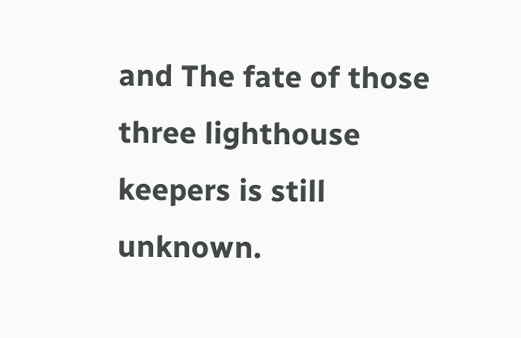and The fate of those three lighthouse keepers is still unknown.